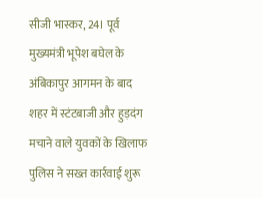सीजी भास्कर, 24। पूर्व मुख्यमंत्री भूपेश बघेल के अंबिकापुर आगमन के बाद शहर में स्टंटबाजी और हुड़दंग मचाने वाले युवकों के खिलाफ पुलिस ने सख्त कार्रवाई शुरू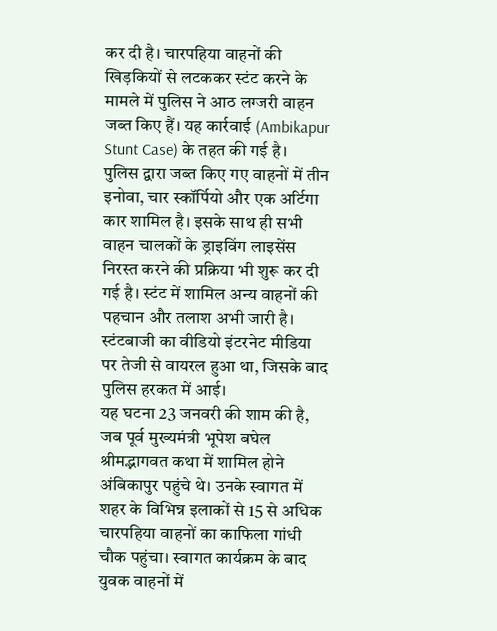कर दी है। चारपहिया वाहनों की खिड़कियों से लटककर स्टंट करने के मामले में पुलिस ने आठ लग्जरी वाहन जब्त किए हैं। यह कार्रवाई (Ambikapur Stunt Case) के तहत की गई है।
पुलिस द्वारा जब्त किए गए वाहनों में तीन इनोवा, चार स्कॉर्पियो और एक अर्टिगा कार शामिल है। इसके साथ ही सभी वाहन चालकों के ड्राइविंग लाइसेंस निरस्त करने की प्रक्रिया भी शुरू कर दी गई है। स्टंट में शामिल अन्य वाहनों की पहचान और तलाश अभी जारी है। स्टंटबाजी का वीडियो इंटरनेट मीडिया पर तेजी से वायरल हुआ था, जिसके बाद पुलिस हरकत में आई।
यह घटना 23 जनवरी की शाम की है, जब पूर्व मुख्यमंत्री भूपेश बघेल श्रीमद्भागवत कथा में शामिल होने अंबिकापुर पहुंचे थे। उनके स्वागत में शहर के विभिन्न इलाकों से 15 से अधिक चारपहिया वाहनों का काफिला गांधी चौक पहुंचा। स्वागत कार्यक्रम के बाद युवक वाहनों में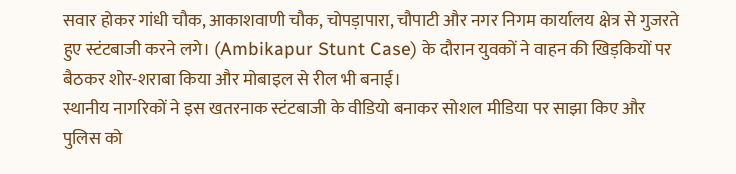सवार होकर गांधी चौक, आकाशवाणी चौक, चोपड़ापारा, चौपाटी और नगर निगम कार्यालय क्षेत्र से गुजरते हुए स्टंटबाजी करने लगे। (Ambikapur Stunt Case) के दौरान युवकों ने वाहन की खिड़कियों पर बैठकर शोर-शराबा किया और मोबाइल से रील भी बनाई।
स्थानीय नागरिकों ने इस खतरनाक स्टंटबाजी के वीडियो बनाकर सोशल मीडिया पर साझा किए और पुलिस को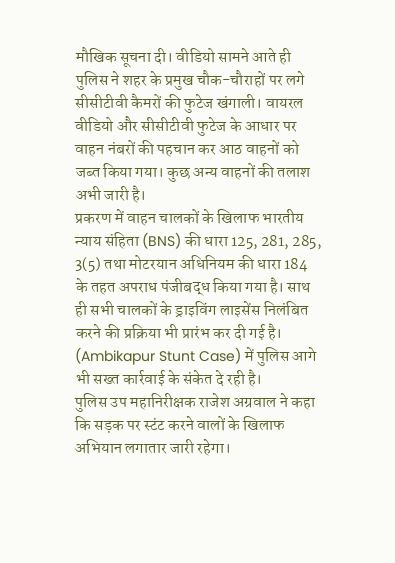मौखिक सूचना दी। वीडियो सामने आते ही पुलिस ने शहर के प्रमुख चौक-चौराहों पर लगे सीसीटीवी कैमरों की फुटेज खंगाली। वायरल वीडियो और सीसीटीवी फुटेज के आधार पर वाहन नंबरों की पहचान कर आठ वाहनों को जब्त किया गया। कुछ अन्य वाहनों की तलाश अभी जारी है।
प्रकरण में वाहन चालकों के खिलाफ भारतीय न्याय संहिता (BNS) की धारा 125, 281, 285, 3(5) तथा मोटरयान अधिनियम की धारा 184 के तहत अपराध पंजीबद्ध किया गया है। साथ ही सभी चालकों के ड्राइविंग लाइसेंस निलंबित करने की प्रक्रिया भी प्रारंभ कर दी गई है। (Ambikapur Stunt Case) में पुलिस आगे भी सख्त कार्रवाई के संकेत दे रही है।
पुलिस उप महानिरीक्षक राजेश अग्रवाल ने कहा कि सड़क पर स्टंट करने वालों के खिलाफ अभियान लगातार जारी रहेगा।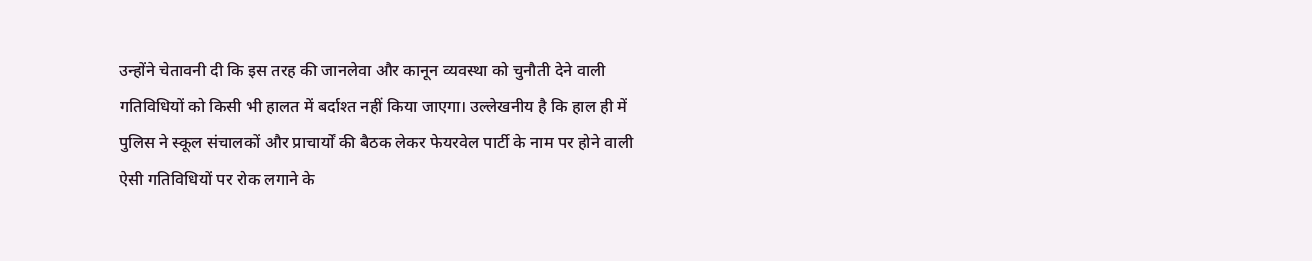उन्होंने चेतावनी दी कि इस तरह की जानलेवा और कानून व्यवस्था को चुनौती देने वाली गतिविधियों को किसी भी हालत में बर्दाश्त नहीं किया जाएगा। उल्लेखनीय है कि हाल ही में पुलिस ने स्कूल संचालकों और प्राचार्यों की बैठक लेकर फेयरवेल पार्टी के नाम पर होने वाली ऐसी गतिविधियों पर रोक लगाने के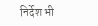निर्देश भी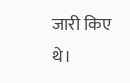जारी किए थे।